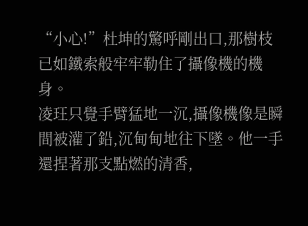“小心!”杜坤的驚呼剛出口,那樹枝已如鐵索般牢牢勒住了攝像機的機身。
凌玨只覺手臂猛地一沉,攝像機像是瞬間被灌了鉛,沉甸甸地往下墜。他一手還捏著那支點燃的清香,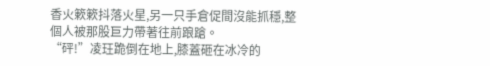香火簌簌抖落火星,另一只手倉促間沒能抓穩,整個人被那股巨力帶著往前踉蹌。
“砰!”凌玨跪倒在地上,膝蓋砸在冰冷的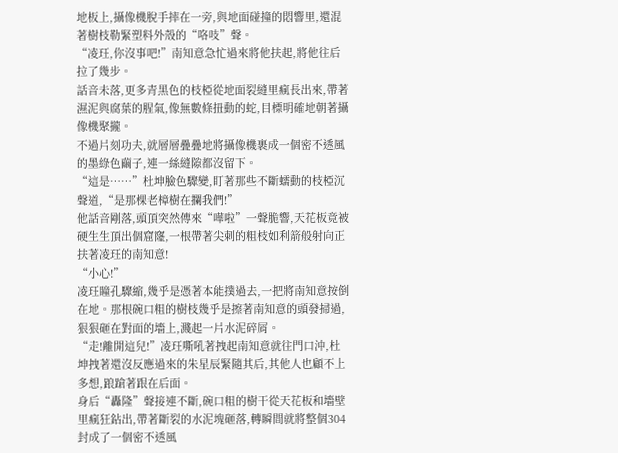地板上,攝像機脫手摔在一旁,與地面碰撞的悶響里,還混著樹枝勒緊塑料外殼的“咯吱”聲。
“凌玨,你沒事吧!”南知意急忙過來將他扶起,將他往后拉了幾步。
話音未落,更多青黑色的枝椏從地面裂縫里瘋長出來,帶著濕泥與腐葉的腥氣,像無數條扭動的蛇,目標明確地朝著攝像機聚攏。
不過片刻功夫,就層層疊疊地將攝像機裹成一個密不透風的墨綠色繭子,連一絲縫隙都沒留下。
“這是……”杜坤臉色驟變,盯著那些不斷蠕動的枝椏沉聲道,“是那棵老樟樹在攔我們!”
他話音剛落,頭頂突然傳來“嘩啦”一聲脆響,天花板竟被硬生生頂出個窟窿,一根帶著尖刺的粗枝如利箭般射向正扶著凌玨的南知意!
“小心!”
凌玨瞳孔驟縮,幾乎是憑著本能撲過去,一把將南知意按倒在地。那根碗口粗的樹枝幾乎是擦著南知意的頭發掃過,狠狠砸在對面的墻上,濺起一片水泥碎屑。
“走!離開這兒!”凌玨嘶吼著拽起南知意就往門口沖,杜坤拽著還沒反應過來的朱星辰緊隨其后,其他人也顧不上多想,踉蹌著跟在后面。
身后“轟隆”聲接連不斷,碗口粗的樹干從天花板和墻壁里瘋狂鉆出,帶著斷裂的水泥塊砸落,轉瞬間就將整個304封成了一個密不透風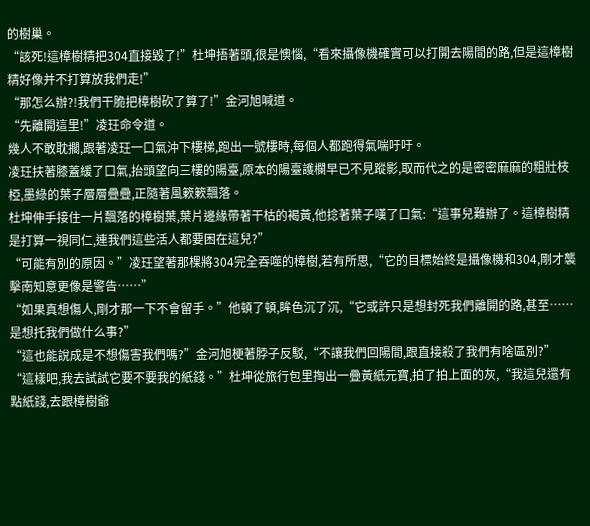的樹巢。
“該死!這樟樹精把304直接毀了!”杜坤捂著頭,很是懊惱,“看來攝像機確實可以打開去陽間的路,但是這樟樹精好像并不打算放我們走!”
“那怎么辦?!我們干脆把樟樹砍了算了!”金河旭喊道。
“先離開這里!”凌玨命令道。
幾人不敢耽擱,跟著凌玨一口氣沖下樓梯,跑出一號樓時,每個人都跑得氣喘吁吁。
凌玨扶著膝蓋緩了口氣,抬頭望向三樓的陽臺,原本的陽臺護欄早已不見蹤影,取而代之的是密密麻麻的粗壯枝椏,墨綠的葉子層層疊疊,正隨著風簌簌飄落。
杜坤伸手接住一片飄落的樟樹葉,葉片邊緣帶著干枯的褐黃,他捻著葉子嘆了口氣:“這事兒難辦了。這樟樹精是打算一視同仁,連我們這些活人都要困在這兒?”
“可能有別的原因。”凌玨望著那棵將304完全吞噬的樟樹,若有所思,“它的目標始終是攝像機和304,剛才襲擊南知意更像是警告……”
“如果真想傷人,剛才那一下不會留手。”他頓了頓,眸色沉了沉,“它或許只是想封死我們離開的路,甚至……是想托我們做什么事?”
“這也能說成是不想傷害我們嗎?”金河旭梗著脖子反駁,“不讓我們回陽間,跟直接殺了我們有啥區別?”
“這樣吧,我去試試它要不要我的紙錢。”杜坤從旅行包里掏出一疊黃紙元寶,拍了拍上面的灰,“我這兒還有點紙錢,去跟樟樹爺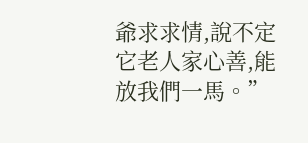爺求求情,說不定它老人家心善,能放我們一馬。”